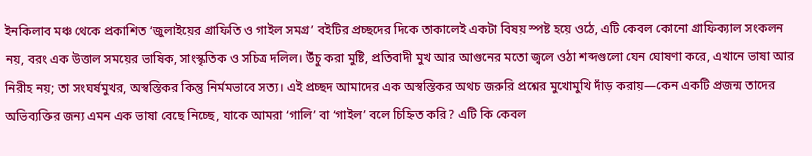ইনকিলাব মঞ্চ থেকে প্রকাশিত ‘জুলাইয়ের গ্রাফিতি ও গাইল সমগ্র’ বইটির প্রচ্ছদের দিকে তাকালেই একটা বিষয় স্পষ্ট হয়ে ওঠে, এটি কেবল কোনো গ্রাফিক্যাল সংকলন নয়, বরং এক উত্তাল সময়ের ভাষিক, সাংস্কৃতিক ও সচিত্র দলিল। উঁচু করা মুষ্টি, প্রতিবাদী মুখ আর আগুনের মতো জ্বলে ওঠা শব্দগুলো যেন ঘোষণা করে, এখানে ভাষা আর নিরীহ নয়; তা সংঘর্ষমুখর, অস্বস্তিকর কিন্তু নির্মমভাবে সত্য। এই প্রচ্ছদ আমাদের এক অস্বস্তিকর অথচ জরুরি প্রশ্নের মুখোমুখি দাঁড় করায়—কেন একটি প্রজন্ম তাদের অভিব্যক্তির জন্য এমন এক ভাষা বেছে নিচ্ছে, যাকে আমরা ‘গালি’ বা ‘গাইল’ বলে চিহ্নিত করি? এটি কি কেবল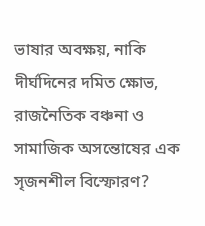ভাষার অবক্ষয়, নাকি দীর্ঘদিনের দমিত ক্ষোভ, রাজনৈতিক বঞ্চনা ও সামাজিক অসন্তোষের এক সৃজনশীল বিস্ফোরণ?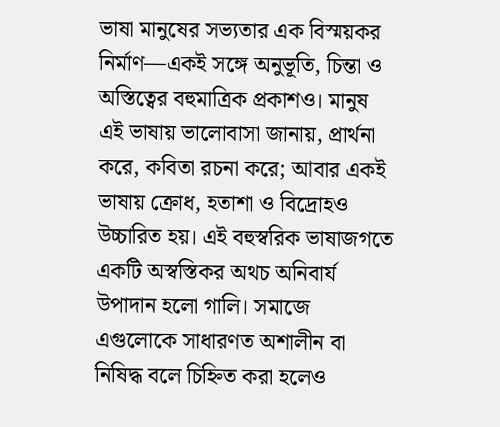ভাষা মানুষের সভ্যতার এক বিস্ময়কর নির্মাণ—একই সঙ্গে অনুভূতি, চিন্তা ও অস্তিত্বের বহুমাত্রিক প্রকাশও। মানুষ এই ভাষায় ভালোবাসা জানায়, প্রার্থনা করে, কবিতা রচনা করে; আবার একই ভাষায় ক্রোধ, হতাশা ও বিদ্রোহও উচ্চারিত হয়। এই বহুস্বরিক ভাষাজগতে একটি অস্বস্তিকর অথচ অনিবার্য উপাদান হলো গালি। সমাজে এগুলোকে সাধারণত অশালীন বা নিষিদ্ধ বলে চিহ্নিত করা হলেও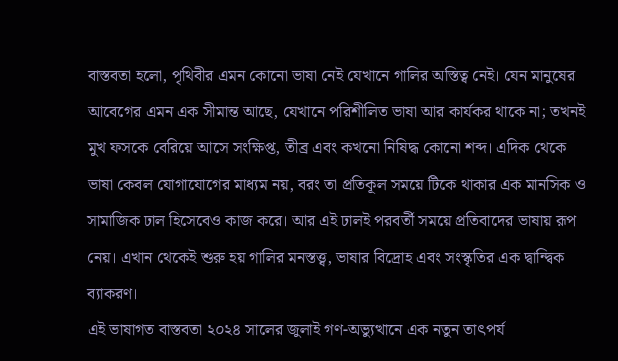বাস্তবতা হলো, পৃথিবীর এমন কোনো ভাষা নেই যেখানে গালির অস্তিত্ব নেই। যেন মানুষের আবেগের এমন এক সীমান্ত আছে, যেখানে পরিশীলিত ভাষা আর কার্যকর থাকে না; তখনই মুখ ফসকে বেরিয়ে আসে সংক্ষিপ্ত, তীব্র এবং কখনো নিষিদ্ধ কোনো শব্দ। এদিক থেকে ভাষা কেবল যোগাযোগের মাধ্যম নয়, বরং তা প্রতিকূল সময়ে টিকে থাকার এক মানসিক ও সামাজিক ঢাল হিসেবেও কাজ করে। আর এই ঢালই পরবর্তী সময়ে প্রতিবাদের ভাষায় রূপ নেয়। এখান থেকেই শুরু হয় গালির মনস্তত্ত্ব, ভাষার বিদ্রোহ এবং সংস্কৃতির এক দ্বান্দ্বিক ব্যাকরণ।
এই ভাষাগত বাস্তবতা ২০২৪ সালের জুলাই গণ-অভ্যুত্থানে এক নতুন তাৎপর্য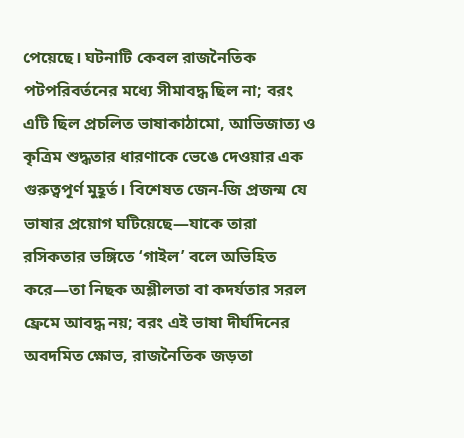পেয়েছে। ঘটনাটি কেবল রাজনৈতিক পটপরিবর্তনের মধ্যে সীমাবদ্ধ ছিল না; বরং এটি ছিল প্রচলিত ভাষাকাঠামো, আভিজাত্য ও কৃত্রিম শুদ্ধতার ধারণাকে ভেঙে দেওয়ার এক গুরুত্বপূর্ণ মুহূর্ত। বিশেষত জেন-জি প্রজন্ম যে ভাষার প্রয়োগ ঘটিয়েছে—যাকে তারা রসিকতার ভঙ্গিতে ‘গাইল’ বলে অভিহিত করে—তা নিছক অশ্লীলতা বা কদর্যতার সরল ফ্রেমে আবদ্ধ নয়; বরং এই ভাষা দীর্ঘদিনের অবদমিত ক্ষোভ, রাজনৈতিক জড়তা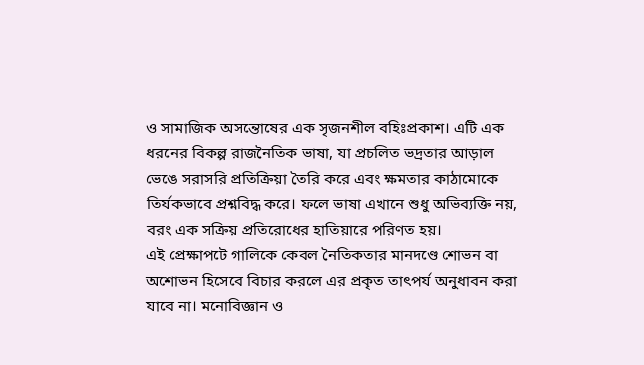ও সামাজিক অসন্তোষের এক সৃজনশীল বহিঃপ্রকাশ। এটি এক ধরনের বিকল্প রাজনৈতিক ভাষা, যা প্রচলিত ভদ্রতার আড়াল ভেঙে সরাসরি প্রতিক্রিয়া তৈরি করে এবং ক্ষমতার কাঠামোকে তির্যকভাবে প্রশ্নবিদ্ধ করে। ফলে ভাষা এখানে শুধু অভিব্যক্তি নয়, বরং এক সক্রিয় প্রতিরোধের হাতিয়ারে পরিণত হয়।
এই প্রেক্ষাপটে গালিকে কেবল নৈতিকতার মানদণ্ডে শোভন বা অশোভন হিসেবে বিচার করলে এর প্রকৃত তাৎপর্য অনুধাবন করা যাবে না। মনোবিজ্ঞান ও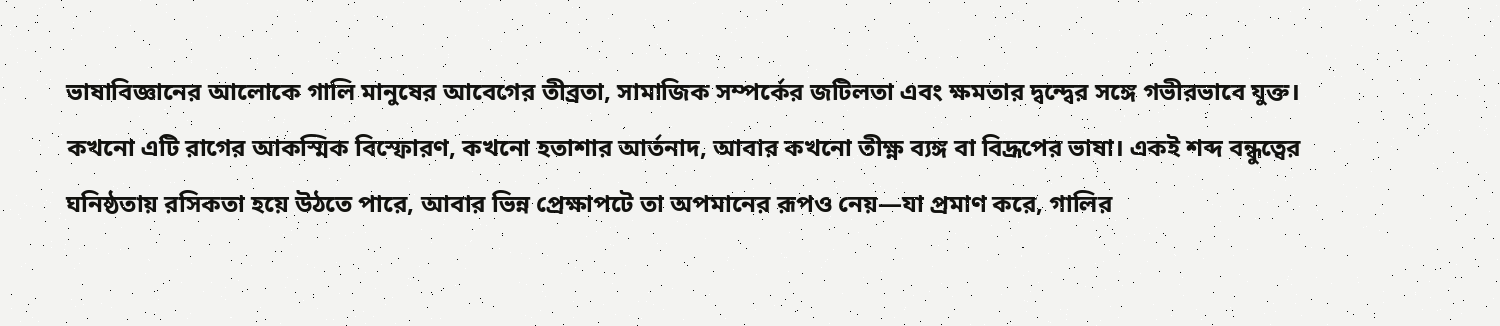ভাষাবিজ্ঞানের আলোকে গালি মানুষের আবেগের তীব্রতা, সামাজিক সম্পর্কের জটিলতা এবং ক্ষমতার দ্বন্দ্বের সঙ্গে গভীরভাবে যুক্ত। কখনো এটি রাগের আকস্মিক বিস্ফোরণ, কখনো হতাশার আর্তনাদ, আবার কখনো তীক্ষ্ণ ব্যঙ্গ বা বিদ্রূপের ভাষা। একই শব্দ বন্ধুত্বের ঘনিষ্ঠতায় রসিকতা হয়ে উঠতে পারে, আবার ভিন্ন প্রেক্ষাপটে তা অপমানের রূপও নেয়—যা প্রমাণ করে, গালির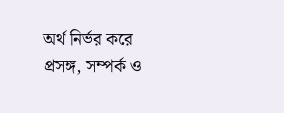অর্থ নির্ভর করে প্রসঙ্গ, সম্পর্ক ও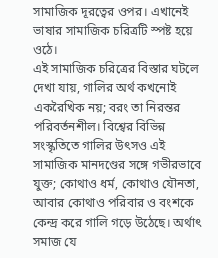সামাজিক দূরত্বের ওপর। এখানেই ভাষার সামাজিক চরিত্রটি স্পষ্ট হয়ে ওঠে।
এই সামাজিক চরিত্রের বিস্তার ঘটলে দেখা যায়, গালির অর্থ কখনোই একরৈখিক নয়; বরং তা নিরন্তর পরিবর্তনশীল। বিশ্বের বিভিন্ন সংস্কৃতিতে গালির উৎসও এই সামাজিক মানদণ্ডের সঙ্গে গভীরভাবে যুক্ত; কোথাও ধর্ম, কোথাও যৌনতা, আবার কোথাও পরিবার ও বংশকে কেন্দ্র করে গালি গড়ে উঠেছে। অর্থাৎ সমাজ যে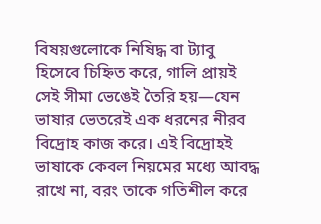বিষয়গুলোকে নিষিদ্ধ বা ট্যাবু হিসেবে চিহ্নিত করে, গালি প্রায়ই সেই সীমা ভেঙেই তৈরি হয়—যেন ভাষার ভেতরেই এক ধরনের নীরব বিদ্রোহ কাজ করে। এই বিদ্রোহই ভাষাকে কেবল নিয়মের মধ্যে আবদ্ধ রাখে না, বরং তাকে গতিশীল করে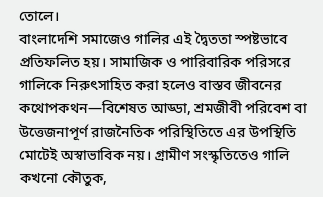তোলে।
বাংলাদেশি সমাজেও গালির এই দ্বৈততা স্পষ্টভাবে প্রতিফলিত হয়। সামাজিক ও পারিবারিক পরিসরে গালিকে নিরুৎসাহিত করা হলেও বাস্তব জীবনের কথোপকথন—বিশেষত আড্ডা, শ্রমজীবী পরিবেশ বা উত্তেজনাপূর্ণ রাজনৈতিক পরিস্থিতিতে এর উপস্থিতি মোটেই অস্বাভাবিক নয়। গ্রামীণ সংস্কৃতিতেও গালি কখনো কৌতুক,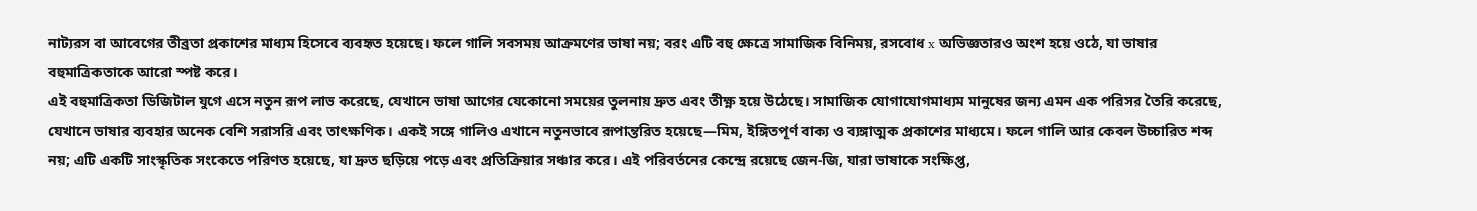নাট্যরস বা আবেগের তীব্রতা প্রকাশের মাধ্যম হিসেবে ব্যবহৃত হয়েছে। ফলে গালি সবসময় আক্রমণের ভাষা নয়; বরং এটি বহু ক্ষেত্রে সামাজিক বিনিময়, রসবোধ x অভিজ্ঞতারও অংশ হয়ে ওঠে, যা ভাষার বহুমাত্রিকতাকে আরো স্পষ্ট করে।
এই বহুমাত্রিকতা ডিজিটাল যুগে এসে নতুন রূপ লাভ করেছে, যেখানে ভাষা আগের যেকোনো সময়ের তুলনায় দ্রুত এবং তীক্ষ্ণ হয়ে উঠেছে। সামাজিক যোগাযোগমাধ্যম মানুষের জন্য এমন এক পরিসর তৈরি করেছে, যেখানে ভাষার ব্যবহার অনেক বেশি সরাসরি এবং তাৎক্ষণিক। একই সঙ্গে গালিও এখানে নতুনভাবে রূপান্তরিত হয়েছে—মিম, ইঙ্গিতপূর্ণ বাক্য ও ব্যঙ্গাত্মক প্রকাশের মাধ্যমে। ফলে গালি আর কেবল উচ্চারিত শব্দ নয়; এটি একটি সাংস্কৃতিক সংকেতে পরিণত হয়েছে, যা দ্রুত ছড়িয়ে পড়ে এবং প্রতিক্রিয়ার সঞ্চার করে। এই পরিবর্তনের কেন্দ্রে রয়েছে জেন-জি, যারা ভাষাকে সংক্ষিপ্ত,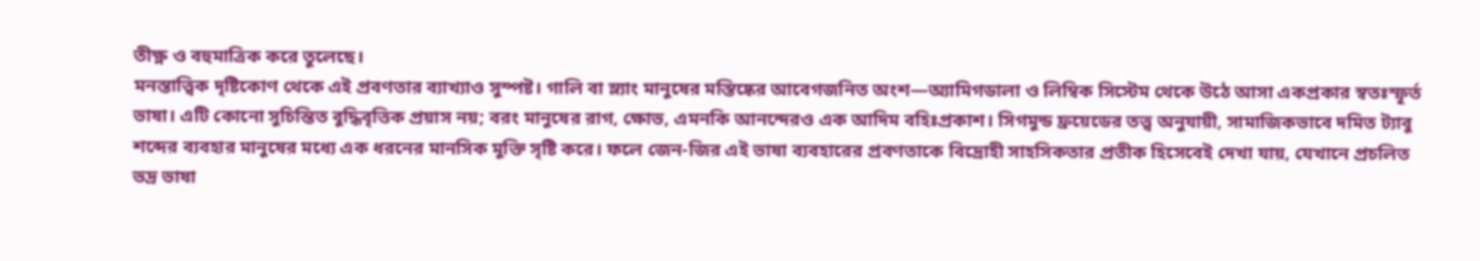তীক্ষ্ণ ও বহুমাত্রিক করে তুলেছে।
মনস্তাত্ত্বিক দৃষ্টিকোণ থেকে এই প্রবণতার ব্যাখ্যাও সুস্পষ্ট। গালি বা স্ল্যাং মানুষের মস্তিষ্কের আবেগজনিত অংশ—অ্যামিগডালা ও লিম্বিক সিস্টেম থেকে উঠে আসা একপ্রকার স্বতঃস্ফূর্ত ভাষা। এটি কোনো সুচিন্তিত বুদ্ধিবৃত্তিক প্রয়াস নয়; বরং মানুষের রাগ, ক্ষোভ, এমনকি আনন্দেরও এক আদিম বহিঃপ্রকাশ। সিগমুন্ড ফ্রয়েডের তত্ত্ব অনুযায়ী, সামাজিকভাবে দমিত ট্যাবু শব্দের ব্যবহার মানুষের মধ্যে এক ধরনের মানসিক মুক্তি সৃষ্টি করে। ফলে জেন-জির এই ভাষা ব্যবহারের প্রবণতাকে বিদ্রোহী সাহসিকতার প্রতীক হিসেবেই দেখা যায়, যেখানে প্রচলিত ভদ্র ভাষা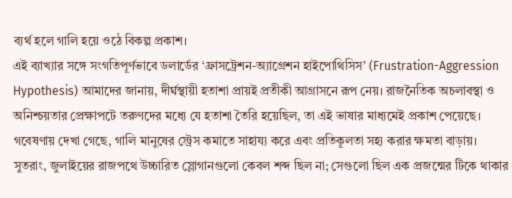ব্যর্থ হলে গালি হয়ে ওঠে বিকল্প প্রকাশ।
এই ব্যাখ্যার সঙ্গে সংগতিপূর্ণভাবে ডলার্ডের ‘ফ্রাসট্রেশন-অ্যাগ্রেশন হাইপোথিসিস’ (Frustration-Aggression Hypothesis) আমাদের জানায়, দীর্ঘস্থায়ী হতাশা প্রায়ই প্রতীকী আগ্রাসনে রূপ নেয়। রাজনৈতিক অচলাবস্থা ও অনিশ্চয়তার প্রেক্ষাপটে তরুণদের মধ্যে যে হতাশা তৈরি হয়েছিল, তা এই ভাষার মাধ্যমেই প্রকাশ পেয়েছে। গবেষণায় দেখা গেছে, গালি মানুষের স্ট্রেস কমাতে সাহায্য করে এবং প্রতিকূলতা সহ্য করার ক্ষমতা বাড়ায়। সুতরাং, জুলাইয়ের রাজপথে উচ্চারিত স্লোগানগুলো কেবল শব্দ ছিল না; সেগুলো ছিল এক প্রজন্মের টিকে থাকার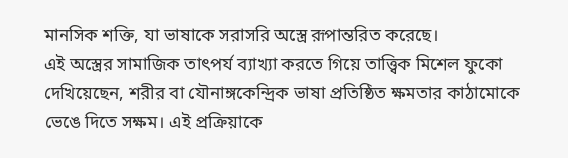মানসিক শক্তি, যা ভাষাকে সরাসরি অস্ত্রে রূপান্তরিত করেছে।
এই অস্ত্রের সামাজিক তাৎপর্য ব্যাখ্যা করতে গিয়ে তাত্ত্বিক মিশেল ফুকো দেখিয়েছেন, শরীর বা যৌনাঙ্গকেন্দ্রিক ভাষা প্রতিষ্ঠিত ক্ষমতার কাঠামোকে ভেঙে দিতে সক্ষম। এই প্রক্রিয়াকে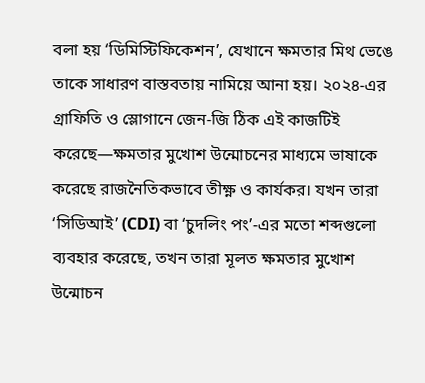বলা হয় ‘ডিমিস্টিফিকেশন’, যেখানে ক্ষমতার মিথ ভেঙে তাকে সাধারণ বাস্তবতায় নামিয়ে আনা হয়। ২০২৪-এর গ্রাফিতি ও স্লোগানে জেন-জি ঠিক এই কাজটিই করেছে—ক্ষমতার মুখোশ উন্মোচনের মাধ্যমে ভাষাকে করেছে রাজনৈতিকভাবে তীক্ষ্ণ ও কার্যকর। যখন তারা ‘সিডিআই’ (CDI) বা ‘চুদলিং পং’-এর মতো শব্দগুলো ব্যবহার করেছে, তখন তারা মূলত ক্ষমতার মুখোশ উন্মোচন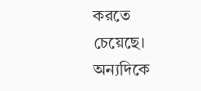করতে চেয়েছে।
অন্যদিকে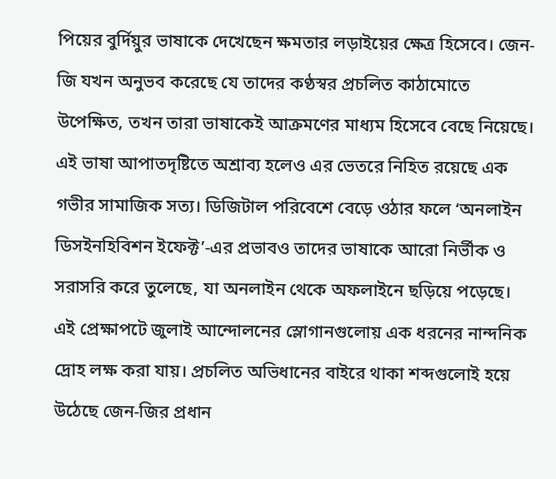পিয়ের বুর্দিয়ুর ভাষাকে দেখেছেন ক্ষমতার লড়াইয়ের ক্ষেত্র হিসেবে। জেন-জি যখন অনুভব করেছে যে তাদের কণ্ঠস্বর প্রচলিত কাঠামোতে উপেক্ষিত, তখন তারা ভাষাকেই আক্রমণের মাধ্যম হিসেবে বেছে নিয়েছে। এই ভাষা আপাতদৃষ্টিতে অশ্রাব্য হলেও এর ভেতরে নিহিত রয়েছে এক গভীর সামাজিক সত্য। ডিজিটাল পরিবেশে বেড়ে ওঠার ফলে ‘অনলাইন ডিসইনহিবিশন ইফেক্ট’-এর প্রভাবও তাদের ভাষাকে আরো নির্ভীক ও সরাসরি করে তুলেছে, যা অনলাইন থেকে অফলাইনে ছড়িয়ে পড়েছে।
এই প্রেক্ষাপটে জুলাই আন্দোলনের স্লোগানগুলোয় এক ধরনের নান্দনিক দ্রোহ লক্ষ করা যায়। প্রচলিত অভিধানের বাইরে থাকা শব্দগুলোই হয়ে উঠেছে জেন-জির প্রধান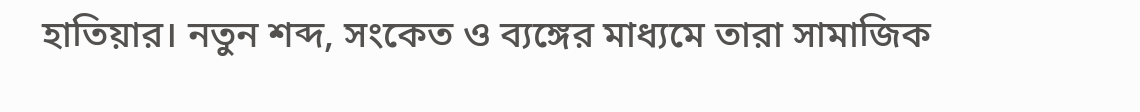হাতিয়ার। নতুন শব্দ, সংকেত ও ব্যঙ্গের মাধ্যমে তারা সামাজিক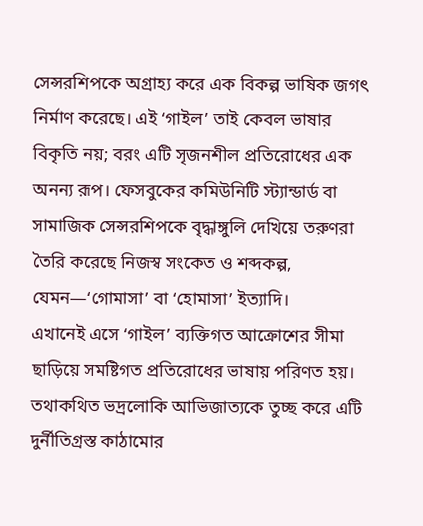সেন্সরশিপকে অগ্রাহ্য করে এক বিকল্প ভাষিক জগৎ নির্মাণ করেছে। এই ‘গাইল’ তাই কেবল ভাষার বিকৃতি নয়; বরং এটি সৃজনশীল প্রতিরোধের এক অনন্য রূপ। ফেসবুকের কমিউনিটি স্ট্যান্ডার্ড বা সামাজিক সেন্সরশিপকে বৃদ্ধাঙ্গুলি দেখিয়ে তরুণরা তৈরি করেছে নিজস্ব সংকেত ও শব্দকল্প, যেমন—‘গোমাসা’ বা ‘হোমাসা’ ইত্যাদি।
এখানেই এসে ‘গাইল’ ব্যক্তিগত আক্রোশের সীমা ছাড়িয়ে সমষ্টিগত প্রতিরোধের ভাষায় পরিণত হয়। তথাকথিত ভদ্রলোকি আভিজাত্যকে তুচ্ছ করে এটি দুর্নীতিগ্রস্ত কাঠামোর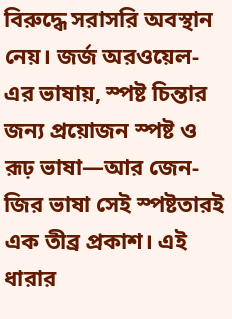বিরুদ্ধে সরাসরি অবস্থান নেয়। জর্জ অরওয়েল-এর ভাষায়, স্পষ্ট চিন্তার জন্য প্রয়োজন স্পষ্ট ও রূঢ় ভাষা—আর জেন-জির ভাষা সেই স্পষ্টতারই এক তীব্র প্রকাশ। এই ধারার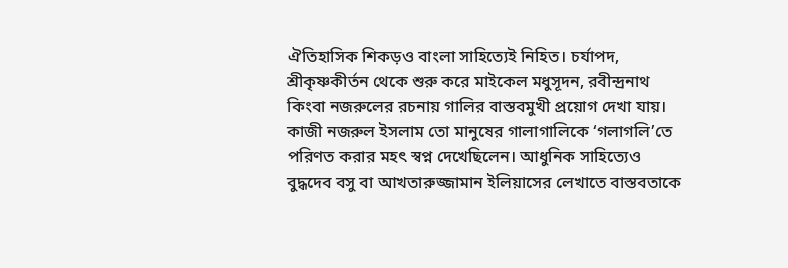ঐতিহাসিক শিকড়ও বাংলা সাহিত্যেই নিহিত। চর্যাপদ, শ্রীকৃষ্ণকীর্তন থেকে শুরু করে মাইকেল মধুসূদন, রবীন্দ্রনাথ কিংবা নজরুলের রচনায় গালির বাস্তবমুখী প্রয়োগ দেখা যায়। কাজী নজরুল ইসলাম তো মানুষের গালাগালিকে ‘গলাগলি’তে পরিণত করার মহৎ স্বপ্ন দেখেছিলেন। আধুনিক সাহিত্যেও বুদ্ধদেব বসু বা আখতারুজ্জামান ইলিয়াসের লেখাতে বাস্তবতাকে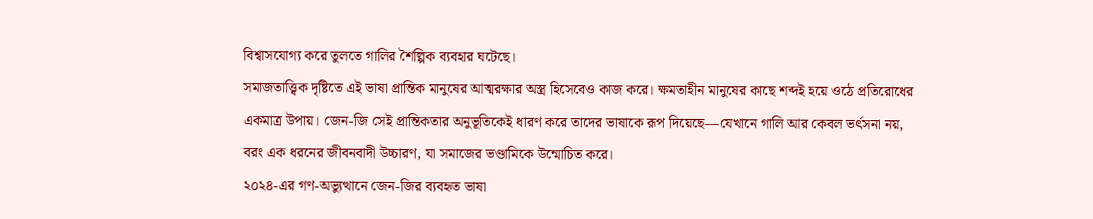বিশ্বাসযোগ্য করে তুলতে গালির শৈল্পিক ব্যবহার ঘটেছে।
সমাজতাত্ত্বিক দৃষ্টিতে এই ভাষা প্রান্তিক মানুষের আত্মরক্ষার অস্ত্র হিসেবেও কাজ করে। ক্ষমতাহীন মানুষের কাছে শব্দই হয়ে ওঠে প্রতিরোধের একমাত্র উপায়। জেন-জি সেই প্রান্তিকতার অনুভূতিকেই ধারণ করে তাদের ভাষাকে রূপ দিয়েছে—যেখানে গালি আর কেবল ভর্ৎসনা নয়, বরং এক ধরনের জীবনবাদী উচ্চারণ, যা সমাজের ভণ্ডামিকে উন্মোচিত করে।
২০২৪-এর গণ-অভ্যুত্থানে জেন-জির ব্যবহৃত ভাষা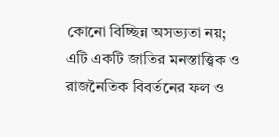কোনো বিচ্ছিন্ন অসভ্যতা নয়; এটি একটি জাতির মনস্তাত্ত্বিক ও রাজনৈতিক বিবর্তনের ফল ও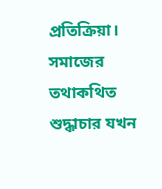প্রতিক্রিয়া। সমাজের তথাকথিত শুদ্ধাচার যখন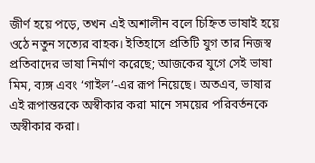জীর্ণ হয়ে পড়ে, তখন এই অশালীন বলে চিহ্নিত ভাষাই হয়ে ওঠে নতুন সত্যের বাহক। ইতিহাসে প্রতিটি যুগ তার নিজস্ব প্রতিবাদের ভাষা নির্মাণ করেছে; আজকের যুগে সেই ভাষা মিম, ব্যঙ্গ এবং ‘গাইল’-এর রূপ নিয়েছে। অতএব, ভাষার এই রূপান্তরকে অস্বীকার করা মানে সময়ের পরিবর্তনকে অস্বীকার করা।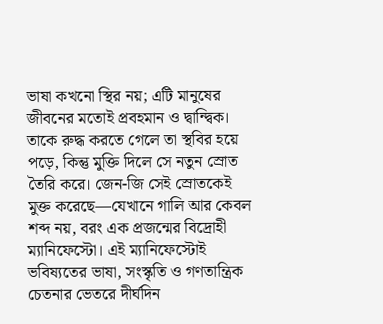ভাষা কখনো স্থির নয়; এটি মানুষের জীবনের মতোই প্রবহমান ও দ্বান্দ্বিক। তাকে রুদ্ধ করতে গেলে তা স্থবির হয়ে পড়ে, কিন্তু মুক্তি দিলে সে নতুন স্রোত তৈরি করে। জেন-জি সেই স্রোতকেই মুক্ত করেছে—যেখানে গালি আর কেবল শব্দ নয়, বরং এক প্রজন্মের বিদ্রোহী ম্যানিফেস্টো। এই ম্যানিফেস্টোই ভবিষ্যতের ভাষা, সংস্কৃতি ও গণতান্ত্রিক চেতনার ভেতরে দীর্ঘদিন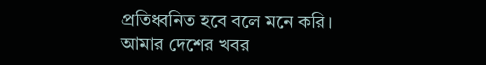প্রতিধ্বনিত হবে বলে মনে করি।
আমার দেশের খবর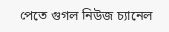পেতে গুগল নিউজ চ্যানেল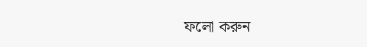ফলো করুন